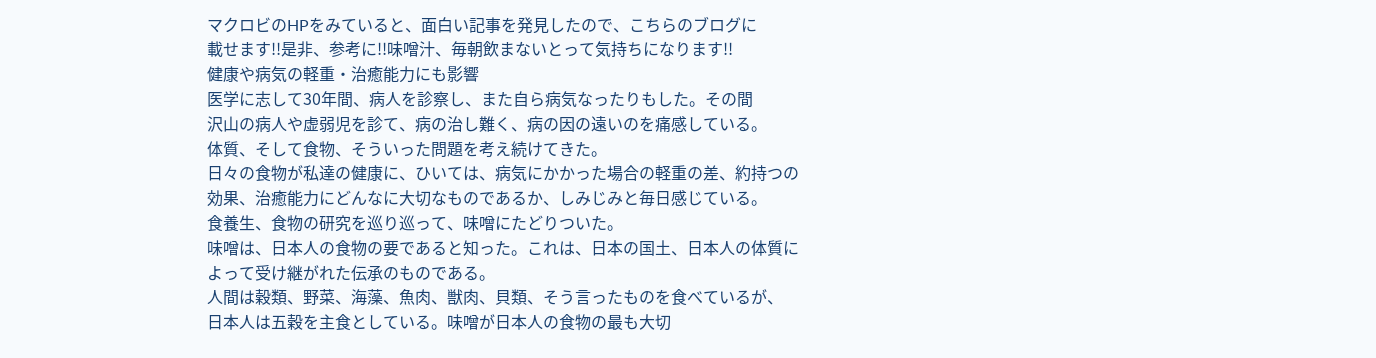マクロビのHPをみていると、面白い記事を発見したので、こちらのブログに
載せます!!是非、参考に!!味噌汁、毎朝飲まないとって気持ちになります!!
健康や病気の軽重・治癒能力にも影響
医学に志して30年間、病人を診察し、また自ら病気なったりもした。その間
沢山の病人や虚弱児を診て、病の治し難く、病の因の遠いのを痛感している。
体質、そして食物、そういった問題を考え続けてきた。
日々の食物が私達の健康に、ひいては、病気にかかった場合の軽重の差、約持つの
効果、治癒能力にどんなに大切なものであるか、しみじみと毎日感じている。
食養生、食物の研究を巡り巡って、味噌にたどりついた。
味噌は、日本人の食物の要であると知った。これは、日本の国土、日本人の体質に
よって受け継がれた伝承のものである。
人間は穀類、野菜、海藻、魚肉、獣肉、貝類、そう言ったものを食べているが、
日本人は五穀を主食としている。味噌が日本人の食物の最も大切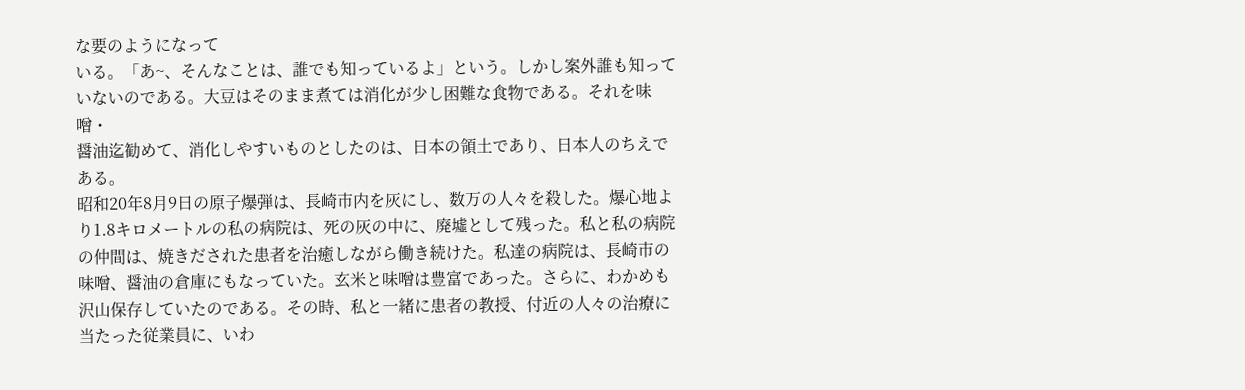な要のようになって
いる。「あ~、そんなことは、誰でも知っているよ」という。しかし案外誰も知って
いないのである。大豆はそのまま煮ては消化が少し困難な食物である。それを味噌・
醤油迄勧めて、消化しやすいものとしたのは、日本の領土であり、日本人のちえである。
昭和20年8月9日の原子爆弾は、長崎市内を灰にし、数万の人々を殺した。爆心地より1.8キロメートルの私の病院は、死の灰の中に、廃墟として残った。私と私の病院の仲間は、焼きだされた患者を治癒しながら働き続けた。私達の病院は、長崎市の味噌、醤油の倉庫にもなっていた。玄米と味噌は豊富であった。さらに、わかめも沢山保存していたのである。その時、私と一緒に患者の教授、付近の人々の治療に当たった従業員に、いわ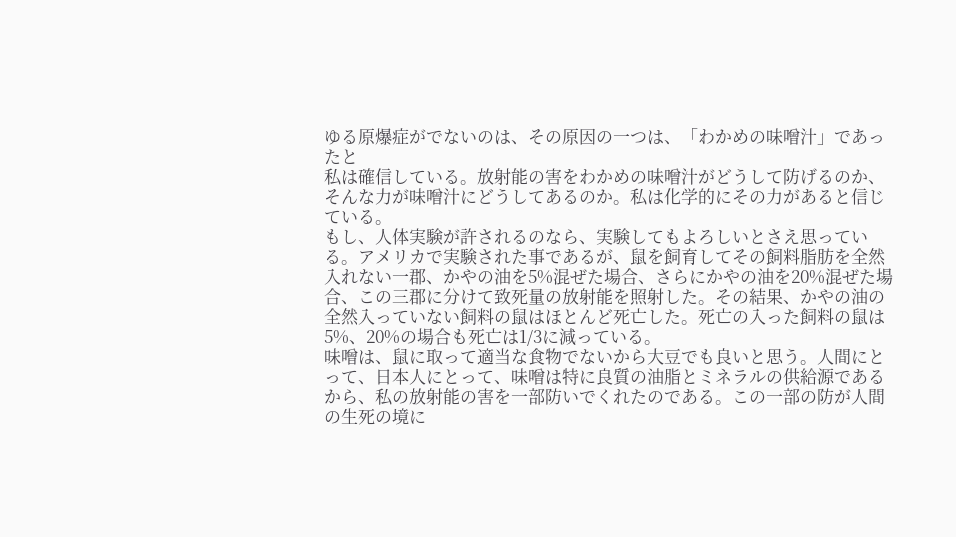ゆる原爆症がでないのは、その原因の一つは、「わかめの味噌汁」であったと
私は確信している。放射能の害をわかめの味噌汁がどうして防げるのか、そんな力が味噌汁にどうしてあるのか。私は化学的にその力があると信じている。
もし、人体実験が許されるのなら、実験してもよろしいとさえ思っている。アメリカで実験された事であるが、鼠を飼育してその飼料脂肪を全然入れない一郡、かやの油を5%混ぜた場合、さらにかやの油を20%混ぜた場合、この三郡に分けて致死量の放射能を照射した。その結果、かやの油の全然入っていない飼料の鼠はほとんど死亡した。死亡の入った飼料の鼠は5%、20%の場合も死亡は1/3に減っている。
味噌は、鼠に取って適当な食物でないから大豆でも良いと思う。人間にとって、日本人にとって、味噌は特に良質の油脂とミネラルの供給源であるから、私の放射能の害を一部防いでくれたのである。この一部の防が人間の生死の境に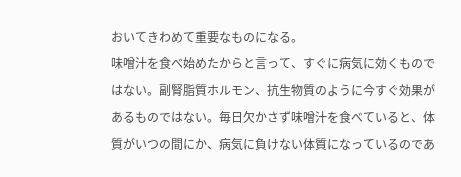おいてきわめて重要なものになる。
味噌汁を食べ始めたからと言って、すぐに病気に効くものではない。副腎脂質ホルモン、抗生物質のように今すぐ効果があるものではない。毎日欠かさず味噌汁を食べていると、体質がいつの間にか、病気に負けない体質になっているのであ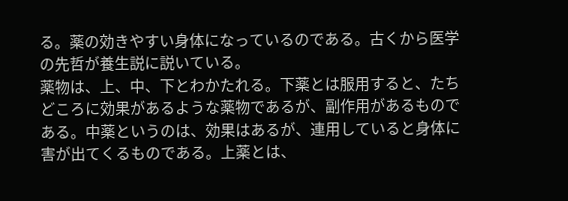る。薬の効きやすい身体になっているのである。古くから医学の先哲が養生説に説いている。
薬物は、上、中、下とわかたれる。下薬とは服用すると、たちどころに効果があるような薬物であるが、副作用があるものである。中薬というのは、効果はあるが、連用していると身体に害が出てくるものである。上薬とは、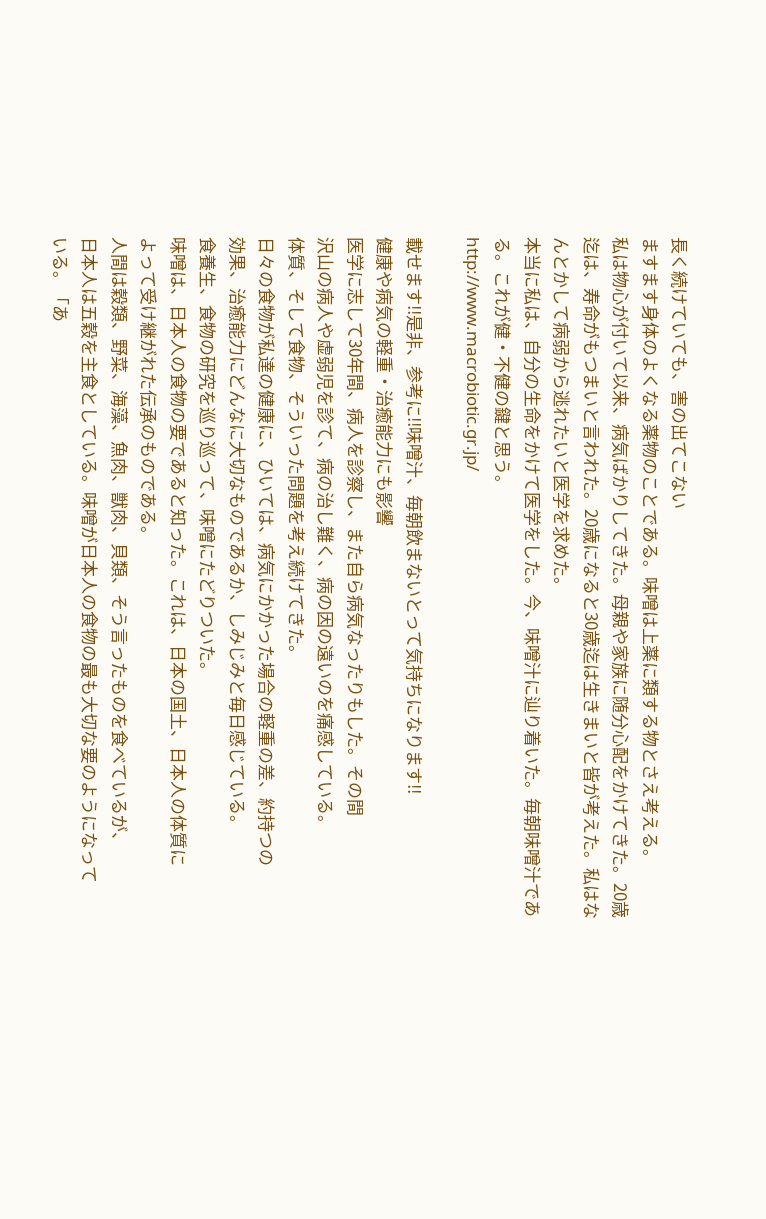長く続けていても、害の出てこない
ますます身体のよくなる薬物のことである。味噌は上薬に類する物とさえ考える。
私は物心が付いて以来、病気ばかりしてきた。母親や家族に随分心配をかけてきた。20歳迄は、寿命がもつまいと言われた。20歳になると30歳迄は生きまいと皆が考えた。私はなんとかして病弱から逃れたいと医学を求めた。
本当に私は、自分の生命をかけて医学をした。今、味噌汁に辿り着いた。毎朝味噌汁である。これが健・不健の鍵と思う。
http://www.macrobiotic.gr.jp/

載せます!!是非、参考に!!味噌汁、毎朝飲まないとって気持ちになります!!
健康や病気の軽重・治癒能力にも影響
医学に志して30年間、病人を診察し、また自ら病気なったりもした。その間
沢山の病人や虚弱児を診て、病の治し難く、病の因の遠いのを痛感している。
体質、そして食物、そういった問題を考え続けてきた。
日々の食物が私達の健康に、ひいては、病気にかかった場合の軽重の差、約持つの
効果、治癒能力にどんなに大切なものであるか、しみじみと毎日感じている。
食養生、食物の研究を巡り巡って、味噌にたどりついた。
味噌は、日本人の食物の要であると知った。これは、日本の国土、日本人の体質に
よって受け継がれた伝承のものである。
人間は穀類、野菜、海藻、魚肉、獣肉、貝類、そう言ったものを食べているが、
日本人は五穀を主食としている。味噌が日本人の食物の最も大切な要のようになって
いる。「あ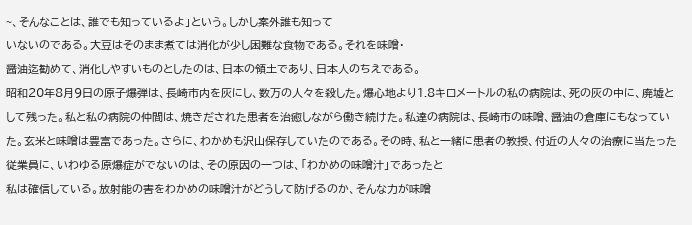~、そんなことは、誰でも知っているよ」という。しかし案外誰も知って
いないのである。大豆はそのまま煮ては消化が少し困難な食物である。それを味噌・
醤油迄勧めて、消化しやすいものとしたのは、日本の領土であり、日本人のちえである。
昭和20年8月9日の原子爆弾は、長崎市内を灰にし、数万の人々を殺した。爆心地より1.8キロメートルの私の病院は、死の灰の中に、廃墟として残った。私と私の病院の仲間は、焼きだされた患者を治癒しながら働き続けた。私達の病院は、長崎市の味噌、醤油の倉庫にもなっていた。玄米と味噌は豊富であった。さらに、わかめも沢山保存していたのである。その時、私と一緒に患者の教授、付近の人々の治療に当たった従業員に、いわゆる原爆症がでないのは、その原因の一つは、「わかめの味噌汁」であったと
私は確信している。放射能の害をわかめの味噌汁がどうして防げるのか、そんな力が味噌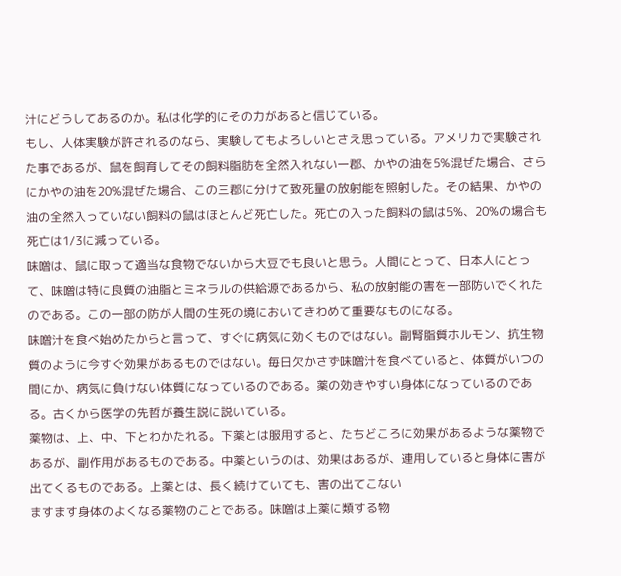汁にどうしてあるのか。私は化学的にその力があると信じている。
もし、人体実験が許されるのなら、実験してもよろしいとさえ思っている。アメリカで実験された事であるが、鼠を飼育してその飼料脂肪を全然入れない一郡、かやの油を5%混ぜた場合、さらにかやの油を20%混ぜた場合、この三郡に分けて致死量の放射能を照射した。その結果、かやの油の全然入っていない飼料の鼠はほとんど死亡した。死亡の入った飼料の鼠は5%、20%の場合も死亡は1/3に減っている。
味噌は、鼠に取って適当な食物でないから大豆でも良いと思う。人間にとって、日本人にとって、味噌は特に良質の油脂とミネラルの供給源であるから、私の放射能の害を一部防いでくれたのである。この一部の防が人間の生死の境においてきわめて重要なものになる。
味噌汁を食べ始めたからと言って、すぐに病気に効くものではない。副腎脂質ホルモン、抗生物質のように今すぐ効果があるものではない。毎日欠かさず味噌汁を食べていると、体質がいつの間にか、病気に負けない体質になっているのである。薬の効きやすい身体になっているのである。古くから医学の先哲が養生説に説いている。
薬物は、上、中、下とわかたれる。下薬とは服用すると、たちどころに効果があるような薬物であるが、副作用があるものである。中薬というのは、効果はあるが、連用していると身体に害が出てくるものである。上薬とは、長く続けていても、害の出てこない
ますます身体のよくなる薬物のことである。味噌は上薬に類する物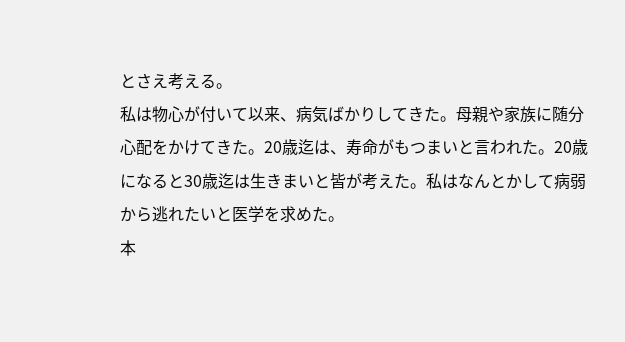とさえ考える。
私は物心が付いて以来、病気ばかりしてきた。母親や家族に随分心配をかけてきた。20歳迄は、寿命がもつまいと言われた。20歳になると30歳迄は生きまいと皆が考えた。私はなんとかして病弱から逃れたいと医学を求めた。
本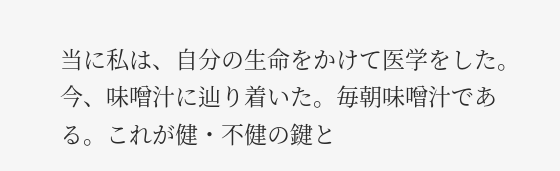当に私は、自分の生命をかけて医学をした。今、味噌汁に辿り着いた。毎朝味噌汁である。これが健・不健の鍵と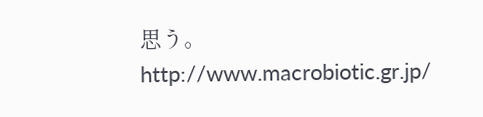思う。
http://www.macrobiotic.gr.jp/